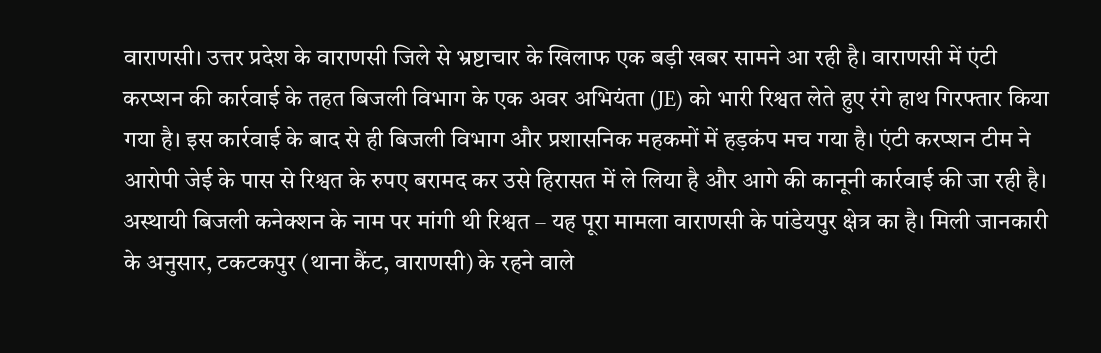वाराणसी। उत्तर प्रदेश के वाराणसी जिले से भ्रष्टाचार के खिलाफ एक बड़ी खबर सामने आ रही है। वाराणसी में एंटी करप्शन की कार्रवाई के तहत बिजली विभाग के एक अवर अभियंता (JE) को भारी रिश्वत लेते हुए रंगे हाथ गिरफ्तार किया गया है। इस कार्रवाई के बाद से ही बिजली विभाग और प्रशासनिक महकमों में हड़कंप मच गया है। एंटी करप्शन टीम ने आरोपी जेई के पास से रिश्वत के रुपए बरामद कर उसे हिरासत में ले लिया है और आगे की कानूनी कार्रवाई की जा रही है।
अस्थायी बिजली कनेक्शन के नाम पर मांगी थी रिश्वत – यह पूरा मामला वाराणसी के पांडेयपुर क्षेत्र का है। मिली जानकारी के अनुसार, टकटकपुर (थाना कैंट, वाराणसी) के रहने वाले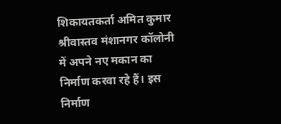शिकायतकर्ता अमित कुमार श्रीवास्तव मंशानगर कॉलोनी में अपने नए मकान का निर्माण करवा रहे हैं। इस निर्माण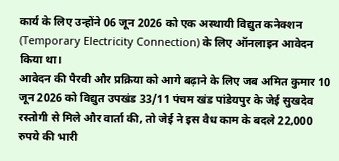कार्य के लिए उन्होंने 06 जून 2026 को एक अस्थायी विद्युत कनेक्शन (Temporary Electricity Connection) के लिए ऑनलाइन आवेदन किया था।
आवेदन की पैरवी और प्रक्रिया को आगे बढ़ाने के लिए जब अमित कुमार 10 जून 2026 को विद्युत उपखंड 33/11 पंचम खंड पांडेयपुर के जेई सुखदेव रस्तोगी से मिले और वार्ता की, तो जेई ने इस वैध काम के बदले 22,000 रुपये की भारी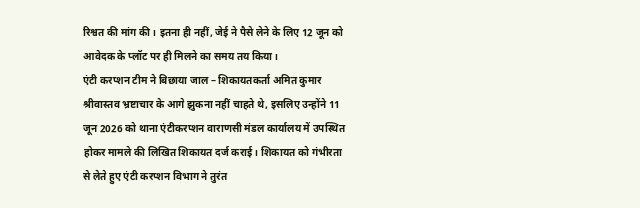रिश्वत की मांग की। इतना ही नहीं, जेई ने पैसे लेने के लिए 12 जून को आवेदक के प्लॉट पर ही मिलने का समय तय किया।
एंटी करप्शन टीम ने बिछाया जाल – शिकायतकर्ता अमित कुमार श्रीवास्तव भ्रष्टाचार के आगे झुकना नहीं चाहते थे, इसलिए उन्होंने 11 जून 2026 को थाना एंटीकरप्शन वाराणसी मंडल कार्यालय में उपस्थित होकर मामले की लिखित शिकायत दर्ज कराई। शिकायत को गंभीरता से लेते हुए एंटी करप्शन विभाग ने तुरंत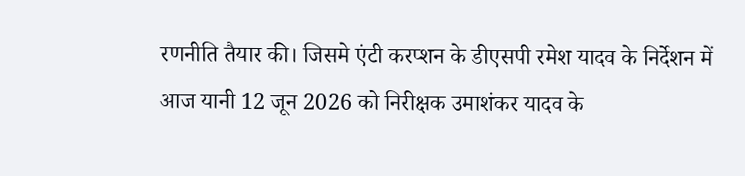रणनीति तैयार की। जिसमे एंटी करप्शन के डीएसपी रमेश यादव के निर्देशन में आज यानी 12 जून 2026 को निरीक्षक उमाशंकर यादव के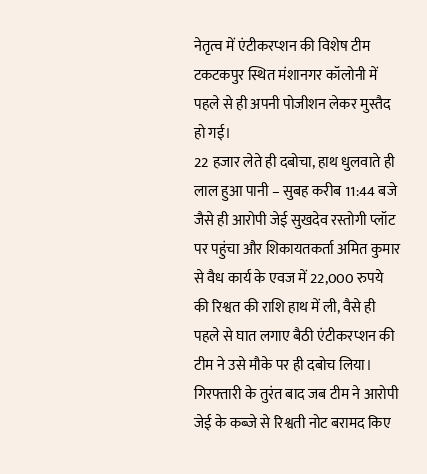नेतृत्व में एंटीकरप्शन की विशेष टीम टकटकपुर स्थित मंशानगर कॉलोनी में पहले से ही अपनी पोजीशन लेकर मुस्तैद हो गई।
22 हजार लेते ही दबोचा, हाथ धुलवाते ही लाल हुआ पानी – सुबह करीब 11:44 बजे जैसे ही आरोपी जेई सुखदेव रस्तोगी प्लॉट पर पहुंचा और शिकायतकर्ता अमित कुमार से वैध कार्य के एवज में 22,000 रुपये की रिश्वत की राशि हाथ में ली, वैसे ही पहले से घात लगाए बैठी एंटीकरप्शन की टीम ने उसे मौके पर ही दबोच लिया।
गिरफ्तारी के तुरंत बाद जब टीम ने आरोपी जेई के कब्जे से रिश्वती नोट बरामद किए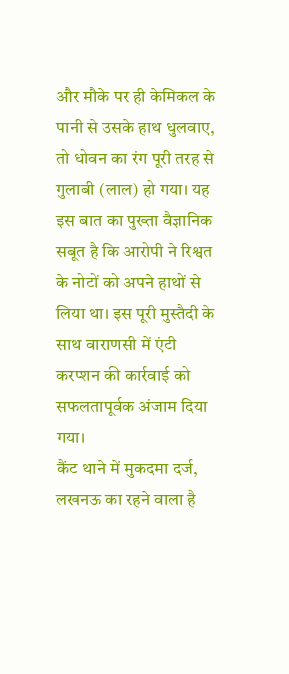और मौके पर ही केमिकल के पानी से उसके हाथ धुलवाए, तो धोवन का रंग पूरी तरह से गुलाबी (लाल) हो गया। यह इस बात का पुख्ता वैज्ञानिक सबूत है कि आरोपी ने रिश्वत के नोटों को अपने हाथों से लिया था। इस पूरी मुस्तैदी के साथ वाराणसी में एंटी करप्शन की कार्रवाई को सफलतापूर्वक अंजाम दिया गया।
कैंट थाने में मुकदमा दर्ज, लखनऊ का रहने वाला है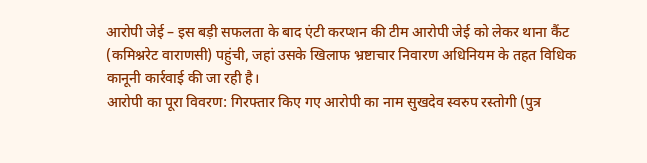आरोपी जेई – इस बड़ी सफलता के बाद एंटी करप्शन की टीम आरोपी जेई को लेकर थाना कैंट (कमिश्नरेट वाराणसी) पहुंची, जहां उसके खिलाफ भ्रष्टाचार निवारण अधिनियम के तहत विधिक कानूनी कार्रवाई की जा रही है।
आरोपी का पूरा विवरण: गिरफ्तार किए गए आरोपी का नाम सुखदेव स्वरुप रस्तोगी (पुत्र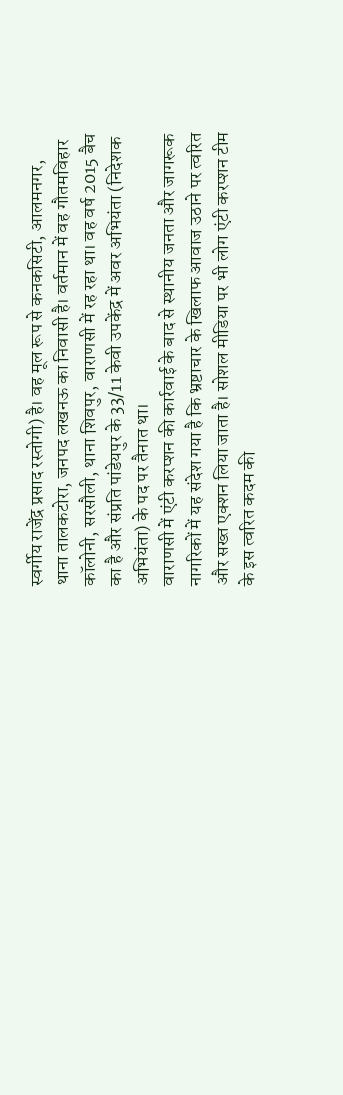स्वर्गीय राजेंद्र प्रसाद रस्तोगी) है। वह मूल रूप से कनकसिटी, आलमनगर, थाना तालकटोरा, जनपद लखनऊ का निवासी है। वर्तमान में वह गौतमविहार कॉलोनी, सरसौली, थाना शिवपुर, वाराणसी में रह रहा था। वह वर्ष 2015 बैच का है और संप्रति पांडेयपुर के 33/11 केवी उपकेंद्र में अवर अभियंता (निदेशक अभियंता) के पद पर तैनात था।
वाराणसी में एंटी करप्शन की कार्रवाई के बाद से स्थानीय जनता और जागरूक नागरिकों में यह संदेश गया है कि भ्रष्टाचार के खिलाफ आवाज उठाने पर त्वरित और सख्त एक्शन लिया जाता है। सोशल मीडिया पर भी लोग एंटी करप्शन टीम के इस त्वरित कदम की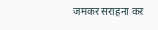जमकर सराहना कर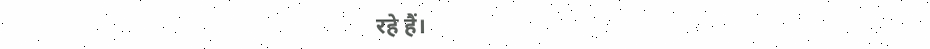रहे हैं।